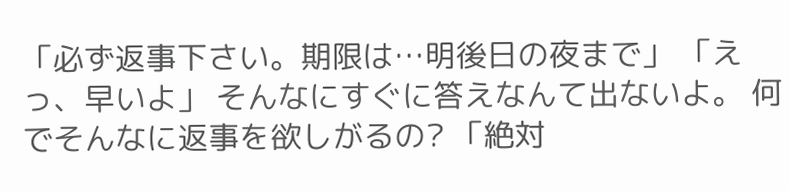「必ず返事下さい。期限は…明後日の夜まで」 「えっ、早いよ」 そんなにすぐに答えなんて出ないよ。 何でそんなに返事を欲しがるの? 「絶対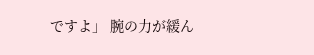ですよ」 腕の力が緩ん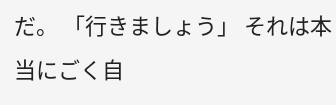だ。 「行きましょう」 それは本当にごく自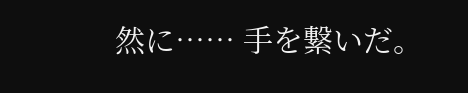然に…… 手を繋いだ。